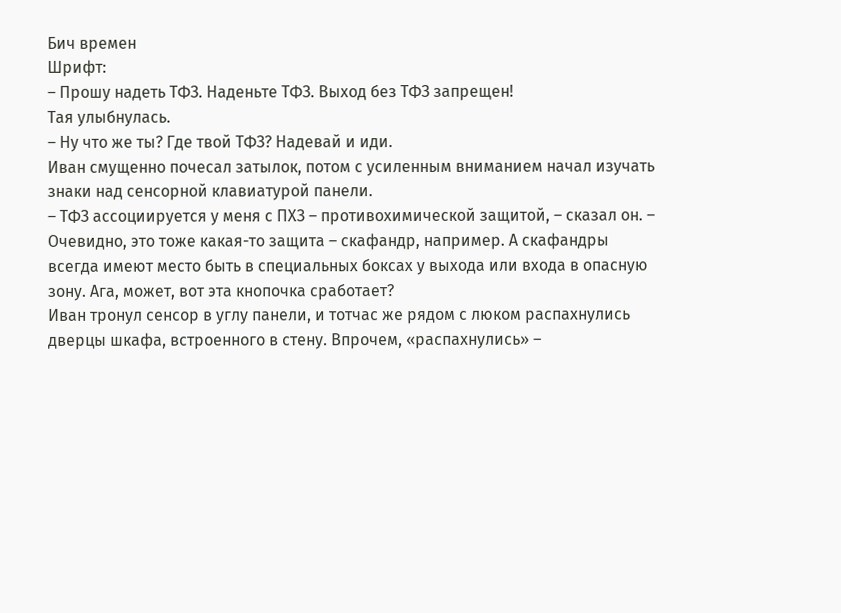Бич времен
Шрифт:
– Прошу надеть ТФЗ. Наденьте ТФЗ. Выход без ТФЗ запрещен!
Тая улыбнулась.
– Ну что же ты? Где твой ТФЗ? Надевай и иди.
Иван смущенно почесал затылок, потом с усиленным вниманием начал изучать знаки над сенсорной клавиатурой панели.
– ТФЗ ассоциируется у меня с ПХЗ – противохимической защитой, – сказал он. – Очевидно, это тоже какая-то защита – скафандр, например. А скафандры всегда имеют место быть в специальных боксах у выхода или входа в опасную зону. Ага, может, вот эта кнопочка сработает?
Иван тронул сенсор в углу панели, и тотчас же рядом с люком распахнулись дверцы шкафа, встроенного в стену. Впрочем, «распахнулись» –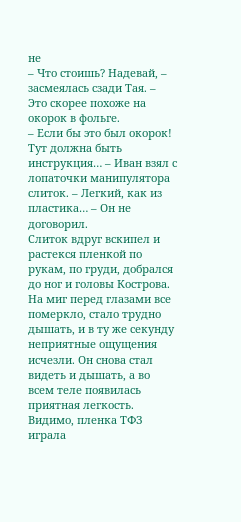не
– Что стоишь? Надевай, – засмеялась сзади Тая. – Это скорее похоже на окорок в фольге.
– Если бы это был окорок! Тут должна быть инструкция… – Иван взял с лопаточки манипулятора слиток. – Легкий, как из пластика… – Он не договорил.
Слиток вдруг вскипел и растекся пленкой по рукам, по груди, добрался до ног и головы Кострова. На миг перед глазами все померкло, стало трудно дышать, и в ту же секунду неприятные ощущения исчезли. Он снова стал видеть и дышать, а во всем теле появилась приятная легкость. Видимо, пленка ТФЗ играла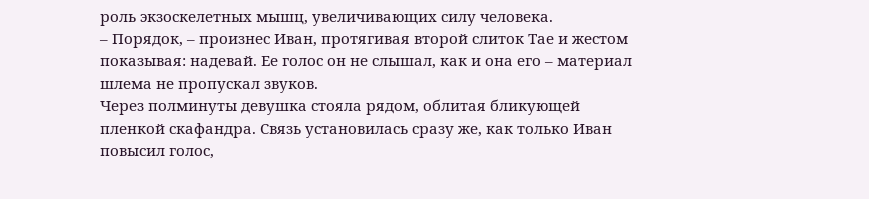роль экзоскелетных мышц, увеличивающих силу человека.
– Порядок, – произнес Иван, протягивая второй слиток Тае и жестом показывая: надевай. Ее голос он не слышал, как и она его – материал шлема не пропускал звуков.
Через полминуты девушка стояла рядом, облитая бликующей пленкой скафандра. Связь установилась сразу же, как только Иван повысил голос,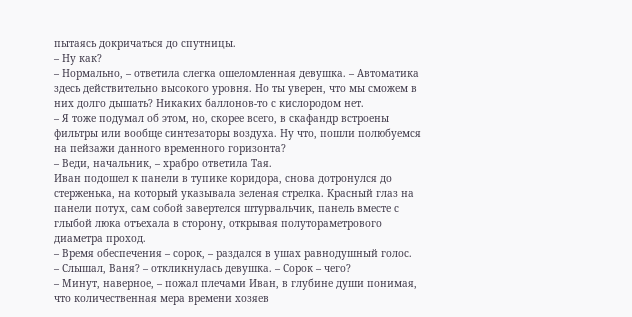пытаясь докричаться до спутницы.
– Ну как?
– Нормально, – ответила слегка ошеломленная девушка. – Автоматика здесь действительно высокого уровня. Но ты уверен, что мы сможем в них долго дышать? Никаких баллонов-то с кислородом нет.
– Я тоже подумал об этом, но, скорее всего, в скафандр встроены фильтры или вообще синтезаторы воздуха. Ну что, пошли полюбуемся на пейзажи данного временного горизонта?
– Веди, начальник, – храбро ответила Тая.
Иван подошел к панели в тупике коридора, снова дотронулся до стерженька, на который указывала зеленая стрелка. Красный глаз на панели потух, сам собой завертелся штурвальчик, панель вместе с глыбой люка отъехала в сторону, открывая полутораметрового диаметра проход.
– Время обеспечения – сорок, – раздался в ушах равнодушный голос.
– Слышал, Ваня? – откликнулась девушка. – Сорок – чего?
– Минут, наверное, – пожал плечами Иван, в глубине души понимая, что количественная мера времени хозяев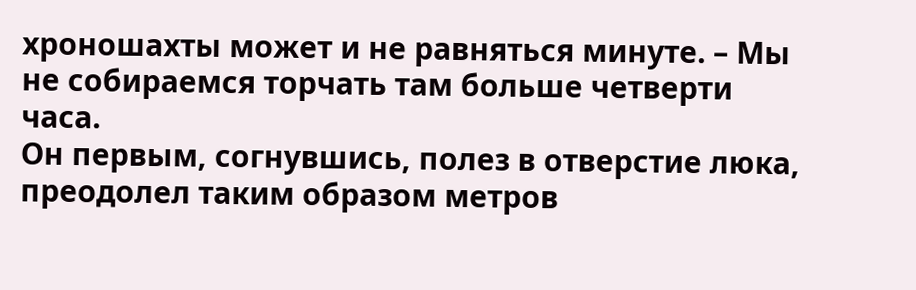хроношахты может и не равняться минуте. – Мы не собираемся торчать там больше четверти часа.
Он первым, согнувшись, полез в отверстие люка, преодолел таким образом метров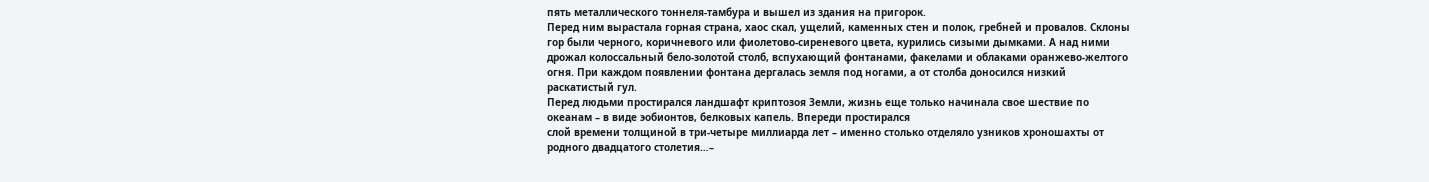пять металлического тоннеля-тамбура и вышел из здания на пригорок.
Перед ним вырастала горная страна, хаос скал, ущелий, каменных стен и полок, гребней и провалов. Склоны гор были черного, коричневого или фиолетово-сиреневого цвета, курились сизыми дымками. А над ними дрожал колоссальный бело-золотой столб, вспухающий фонтанами, факелами и облаками оранжево-желтого огня. При каждом появлении фонтана дергалась земля под ногами, а от столба доносился низкий раскатистый гул.
Перед людьми простирался ландшафт криптозоя Земли, жизнь еще только начинала свое шествие по океанам – в виде эобионтов, белковых капель. Впереди простирался
слой времени толщиной в три-четыре миллиарда лет – именно столько отделяло узников хроношахты от родного двадцатого столетия…–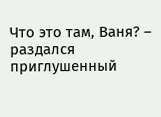Что это там, Ваня? – раздался приглушенный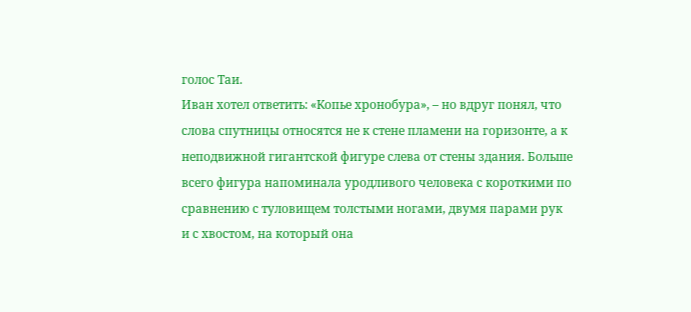голос Таи.
Иван хотел ответить: «Копье хронобура», – но вдруг понял, что слова спутницы относятся не к стене пламени на горизонте, а к неподвижной гигантской фигуре слева от стены здания. Больше всего фигура напоминала уродливого человека с короткими по сравнению с туловищем толстыми ногами, двумя парами рук и с хвостом, на который она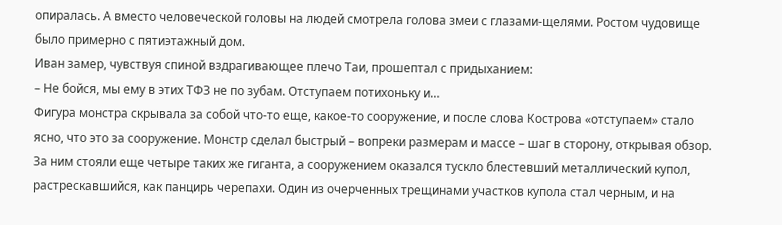опиралась. А вместо человеческой головы на людей смотрела голова змеи с глазами-щелями. Ростом чудовище было примерно с пятиэтажный дом.
Иван замер, чувствуя спиной вздрагивающее плечо Таи, прошептал с придыханием:
– Не бойся, мы ему в этих ТФЗ не по зубам. Отступаем потихоньку и…
Фигура монстра скрывала за собой что-то еще, какое-то сооружение, и после слова Кострова «отступаем» стало ясно, что это за сооружение. Монстр сделал быстрый – вопреки размерам и массе – шаг в сторону, открывая обзор. За ним стояли еще четыре таких же гиганта, а сооружением оказался тускло блестевший металлический купол, растрескавшийся, как панцирь черепахи. Один из очерченных трещинами участков купола стал черным, и на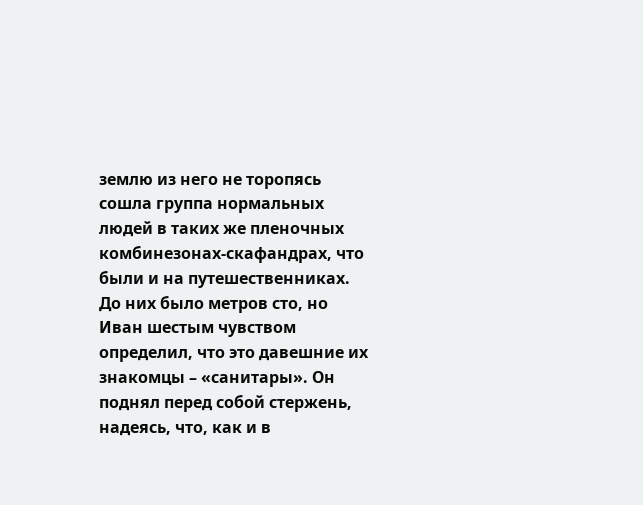землю из него не торопясь сошла группа нормальных людей в таких же пленочных комбинезонах-скафандрах, что были и на путешественниках. До них было метров сто, но Иван шестым чувством определил, что это давешние их знакомцы – «санитары». Он поднял перед собой стержень, надеясь, что, как и в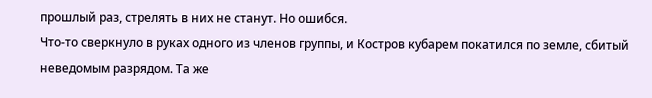прошлый раз, стрелять в них не станут. Но ошибся.
Что-то сверкнуло в руках одного из членов группы, и Костров кубарем покатился по земле, сбитый неведомым разрядом. Та же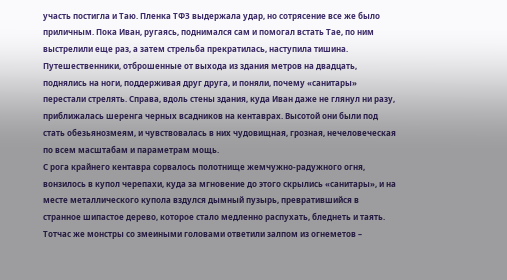участь постигла и Таю. Пленка ТФЗ выдержала удар, но сотрясение все же было приличным. Пока Иван, ругаясь, поднимался сам и помогал встать Тае, по ним выстрелили еще раз, а затем стрельба прекратилась, наступила тишина.
Путешественники, отброшенные от выхода из здания метров на двадцать, поднялись на ноги, поддерживая друг друга, и поняли, почему «санитары» перестали стрелять. Справа, вдоль стены здания, куда Иван даже не глянул ни разу, приближалась шеренга черных всадников на кентаврах. Высотой они были под стать обезьянозмеям, и чувствовалась в них чудовищная, грозная, нечеловеческая по всем масштабам и параметрам мощь.
С рога крайнего кентавра сорвалось полотнище жемчужно-радужного огня, вонзилось в купол черепахи, куда за мгновение до этого скрылись «санитары», и на месте металлического купола вздулся дымный пузырь, превратившийся в странное шипастое дерево, которое стало медленно распухать, бледнеть и таять. Тотчас же монстры со змеиными головами ответили залпом из огнеметов –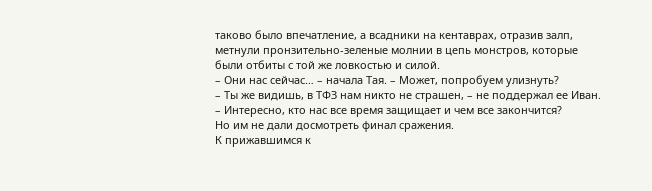таково было впечатление, а всадники на кентаврах, отразив залп, метнули пронзительно-зеленые молнии в цепь монстров, которые были отбиты с той же ловкостью и силой.
– Они нас сейчас… – начала Тая. – Может, попробуем улизнуть?
– Ты же видишь, в ТФЗ нам никто не страшен, – не поддержал ее Иван. – Интересно, кто нас все время защищает и чем все закончится?
Но им не дали досмотреть финал сражения.
К прижавшимся к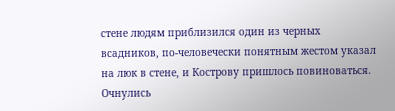стене людям приблизился один из черных всадников, по-человечески понятным жестом указал на люк в стене, и Кострову пришлось повиноваться. Очнулись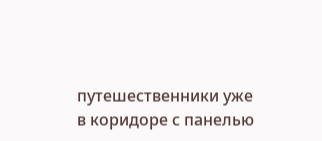путешественники уже в коридоре с панелью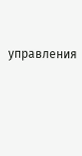управления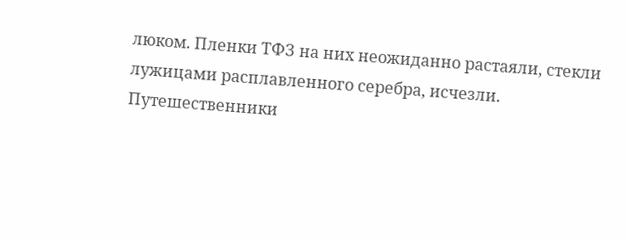люком. Пленки ТФЗ на них неожиданно растаяли, стекли лужицами расплавленного серебра, исчезли. Путешественники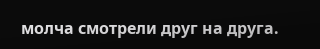молча смотрели друг на друга.